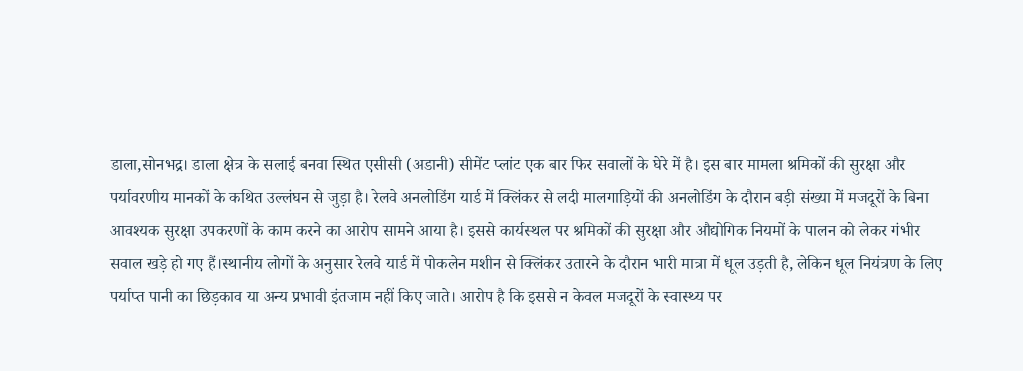डाला,सोनभद्र। डाला क्षेत्र के सलाई बनवा स्थित एसीसी (अडानी) सीमेंट प्लांट एक बार फिर सवालों के घेरे में है। इस बार मामला श्रमिकों की सुरक्षा और पर्यावरणीय मानकों के कथित उल्लंघन से जुड़ा है। रेलवे अनलोडिंग यार्ड में क्लिंकर से लदी मालगाड़ियों की अनलोडिंग के दौरान बड़ी संख्या में मजदूरों के बिना आवश्यक सुरक्षा उपकरणों के काम करने का आरोप सामने आया है। इससे कार्यस्थल पर श्रमिकों की सुरक्षा और औद्योगिक नियमों के पालन को लेकर गंभीर सवाल खड़े हो गए हैं।स्थानीय लोगों के अनुसार रेलवे यार्ड में पोकलेन मशीन से क्लिंकर उतारने के दौरान भारी मात्रा में धूल उड़ती है, लेकिन धूल नियंत्रण के लिए पर्याप्त पानी का छिड़काव या अन्य प्रभावी इंतजाम नहीं किए जाते। आरोप है कि इससे न केवल मजदूरों के स्वास्थ्य पर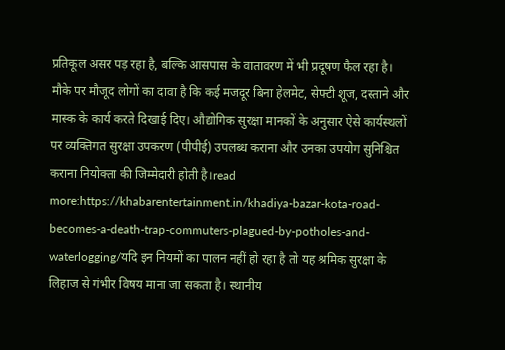प्रतिकूल असर पड़ रहा है, बल्कि आसपास के वातावरण में भी प्रदूषण फैल रहा है। मौके पर मौजूद लोगों का दावा है कि कई मजदूर बिना हेलमेट, सेफ्टी शूज, दस्ताने और मास्क के कार्य करते दिखाई दिए। औद्योगिक सुरक्षा मानकों के अनुसार ऐसे कार्यस्थलों पर व्यक्तिगत सुरक्षा उपकरण (पीपीई) उपलब्ध कराना और उनका उपयोग सुनिश्चित कराना नियोक्ता की जिम्मेदारी होती है।read more:https://khabarentertainment.in/khadiya-bazar-kota-road-becomes-a-death-trap-commuters-plagued-by-potholes-and-waterlogging/यदि इन नियमों का पालन नहीं हो रहा है तो यह श्रमिक सुरक्षा के लिहाज से गंभीर विषय माना जा सकता है। स्थानीय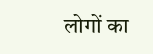लोगों का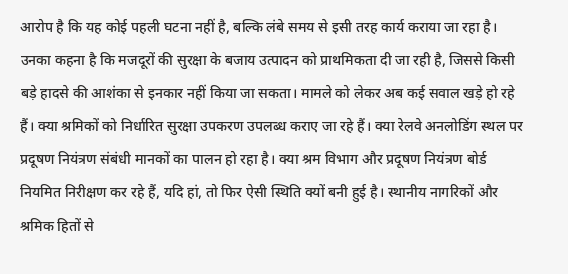आरोप है कि यह कोई पहली घटना नहीं है, बल्कि लंबे समय से इसी तरह कार्य कराया जा रहा है। उनका कहना है कि मजदूरों की सुरक्षा के बजाय उत्पादन को प्राथमिकता दी जा रही है, जिससे किसी बड़े हादसे की आशंका से इनकार नहीं किया जा सकता। मामले को लेकर अब कई सवाल खड़े हो रहे हैं। क्या श्रमिकों को निर्धारित सुरक्षा उपकरण उपलब्ध कराए जा रहे हैं। क्या रेलवे अनलोडिंग स्थल पर प्रदूषण नियंत्रण संबंधी मानकों का पालन हो रहा है। क्या श्रम विभाग और प्रदूषण नियंत्रण बोर्ड नियमित निरीक्षण कर रहे हैं, यदि हां, तो फिर ऐसी स्थिति क्यों बनी हुई है। स्थानीय नागरिकों और श्रमिक हितों से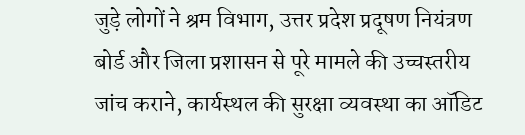जुड़े लोगों ने श्रम विभाग, उत्तर प्रदेश प्रदूषण नियंत्रण बोर्ड और जिला प्रशासन से पूरे मामले की उच्चस्तरीय जांच कराने, कार्यस्थल की सुरक्षा व्यवस्था का ऑडिट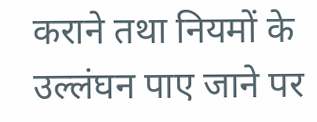कराने तथा नियमों के उल्लंघन पाए जाने पर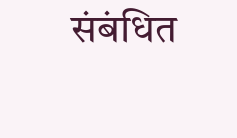संबंधित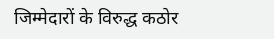जिम्मेदारों के विरुद्ध कठोर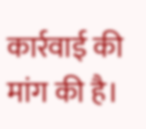कार्रवाई की मांग की है।